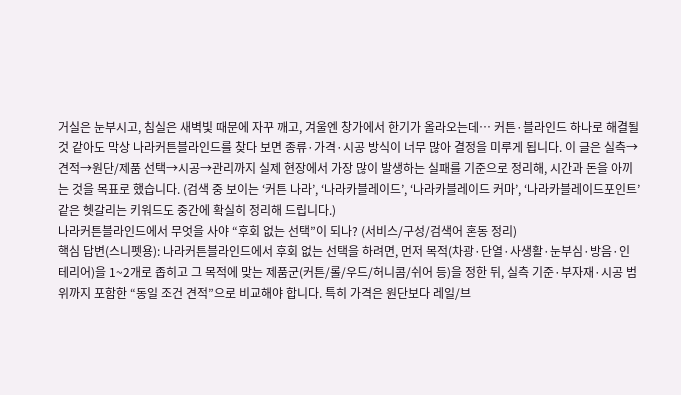거실은 눈부시고, 침실은 새벽빛 때문에 자꾸 깨고, 겨울엔 창가에서 한기가 올라오는데… 커튼·블라인드 하나로 해결될 것 같아도 막상 나라커튼블라인드를 찾다 보면 종류·가격·시공 방식이 너무 많아 결정을 미루게 됩니다. 이 글은 실측→견적→원단/제품 선택→시공→관리까지 실제 현장에서 가장 많이 발생하는 실패를 기준으로 정리해, 시간과 돈을 아끼는 것을 목표로 했습니다. (검색 중 보이는 ‘커튼 나라’, ‘나라카블레이드’, ‘나라카블레이드 커마’, ‘나라카블레이드포인트’ 같은 헷갈리는 키워드도 중간에 확실히 정리해 드립니다.)
나라커튼블라인드에서 무엇을 사야 “후회 없는 선택”이 되나? (서비스/구성/검색어 혼동 정리)
핵심 답변(스니펫용): 나라커튼블라인드에서 후회 없는 선택을 하려면, 먼저 목적(차광·단열·사생활·눈부심·방음·인테리어)을 1~2개로 좁히고 그 목적에 맞는 제품군(커튼/롤/우드/허니콤/쉬어 등)을 정한 뒤, 실측 기준·부자재·시공 범위까지 포함한 “동일 조건 견적”으로 비교해야 합니다. 특히 가격은 원단보다 레일/브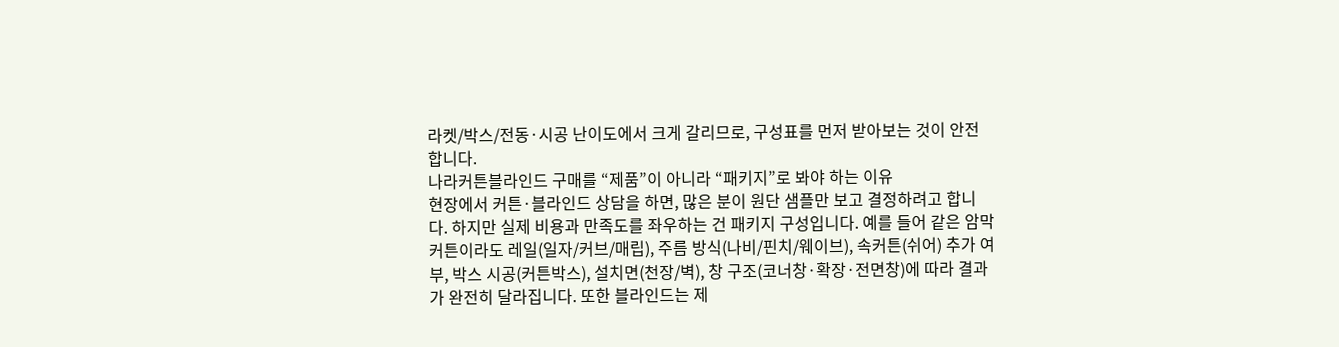라켓/박스/전동·시공 난이도에서 크게 갈리므로, 구성표를 먼저 받아보는 것이 안전합니다.
나라커튼블라인드 구매를 “제품”이 아니라 “패키지”로 봐야 하는 이유
현장에서 커튼·블라인드 상담을 하면, 많은 분이 원단 샘플만 보고 결정하려고 합니다. 하지만 실제 비용과 만족도를 좌우하는 건 패키지 구성입니다. 예를 들어 같은 암막 커튼이라도 레일(일자/커브/매립), 주름 방식(나비/핀치/웨이브), 속커튼(쉬어) 추가 여부, 박스 시공(커튼박스), 설치면(천장/벽), 창 구조(코너창·확장·전면창)에 따라 결과가 완전히 달라집니다. 또한 블라인드는 제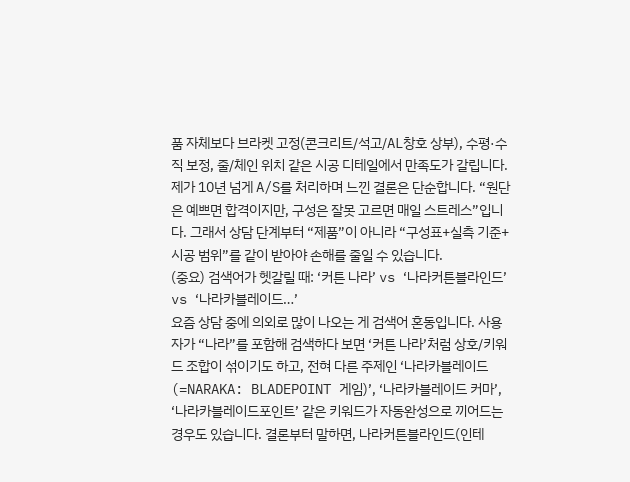품 자체보다 브라켓 고정(콘크리트/석고/AL창호 상부), 수평·수직 보정, 줄/체인 위치 같은 시공 디테일에서 만족도가 갈립니다. 제가 10년 넘게 A/S를 처리하며 느낀 결론은 단순합니다. “원단은 예쁘면 합격이지만, 구성은 잘못 고르면 매일 스트레스”입니다. 그래서 상담 단계부터 “제품”이 아니라 “구성표+실측 기준+시공 범위”를 같이 받아야 손해를 줄일 수 있습니다.
(중요) 검색어가 헷갈릴 때: ‘커튼 나라’ vs ‘나라커튼블라인드’ vs ‘나라카블레이드…’
요즘 상담 중에 의외로 많이 나오는 게 검색어 혼동입니다. 사용자가 “나라”를 포함해 검색하다 보면 ‘커튼 나라’처럼 상호/키워드 조합이 섞이기도 하고, 전혀 다른 주제인 ‘나라카블레이드(=NARAKA: BLADEPOINT 게임)’, ‘나라카블레이드 커마’, ‘나라카블레이드포인트’ 같은 키워드가 자동완성으로 끼어드는 경우도 있습니다. 결론부터 말하면, 나라커튼블라인드(인테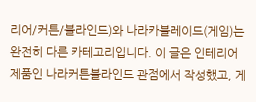리어/커튼/블라인드)와 나라카블레이드(게임)는 완전히 다른 카테고리입니다. 이 글은 인테리어 제품인 나라커튼블라인드 관점에서 작성했고, 게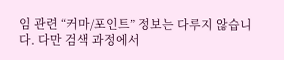임 관련 “커마/포인트” 정보는 다루지 않습니다. 다만 검색 과정에서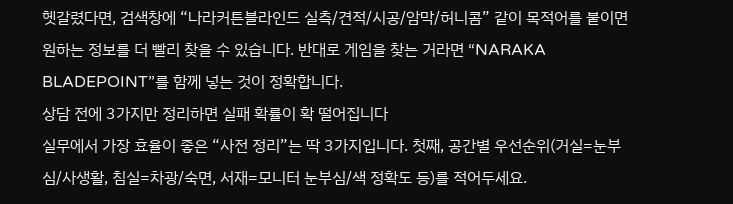헷갈렸다면, 검색창에 “나라커튼블라인드 실측/견적/시공/암막/허니콤” 같이 목적어를 붙이면 원하는 정보를 더 빨리 찾을 수 있습니다. 반대로 게임을 찾는 거라면 “NARAKA BLADEPOINT”를 함께 넣는 것이 정확합니다.
상담 전에 3가지만 정리하면 실패 확률이 확 떨어집니다
실무에서 가장 효율이 좋은 “사전 정리”는 딱 3가지입니다. 첫째, 공간별 우선순위(거실=눈부심/사생활, 침실=차광/숙면, 서재=모니터 눈부심/색 정확도 등)를 적어두세요.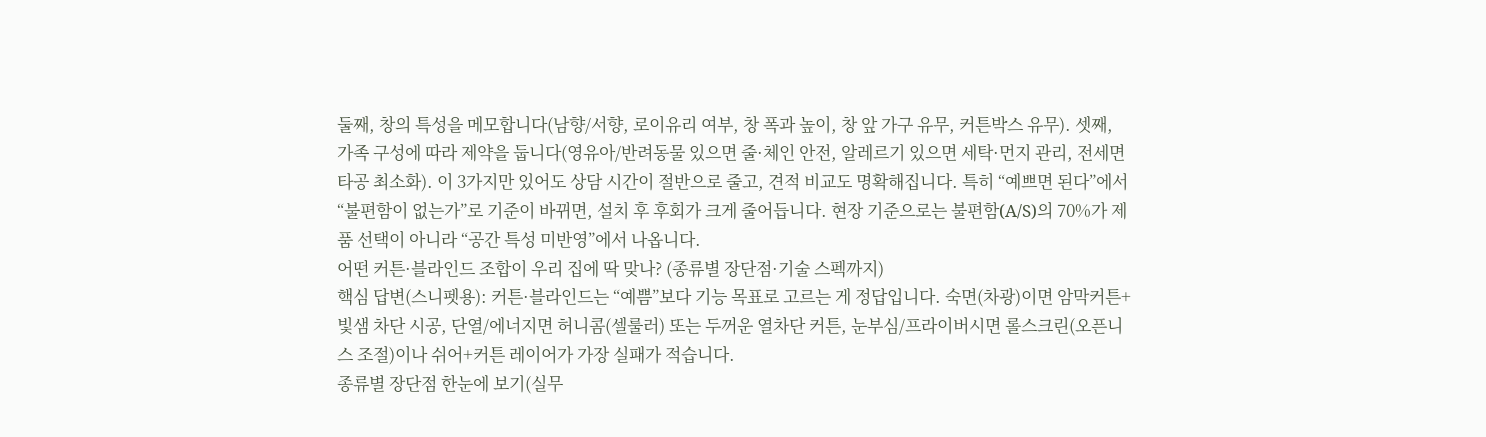둘째, 창의 특성을 메모합니다(남향/서향, 로이유리 여부, 창 폭과 높이, 창 앞 가구 유무, 커튼박스 유무). 셋째, 가족 구성에 따라 제약을 둡니다(영유아/반려동물 있으면 줄·체인 안전, 알레르기 있으면 세탁·먼지 관리, 전세면 타공 최소화). 이 3가지만 있어도 상담 시간이 절반으로 줄고, 견적 비교도 명확해집니다. 특히 “예쁘면 된다”에서 “불편함이 없는가”로 기준이 바뀌면, 설치 후 후회가 크게 줄어듭니다. 현장 기준으로는 불편함(A/S)의 70%가 제품 선택이 아니라 “공간 특성 미반영”에서 나옵니다.
어떤 커튼·블라인드 조합이 우리 집에 딱 맞나? (종류별 장단점·기술 스펙까지)
핵심 답변(스니펫용): 커튼·블라인드는 “예쁨”보다 기능 목표로 고르는 게 정답입니다. 숙면(차광)이면 암막커튼+빛샘 차단 시공, 단열/에너지면 허니콤(셀룰러) 또는 두꺼운 열차단 커튼, 눈부심/프라이버시면 롤스크린(오픈니스 조절)이나 쉬어+커튼 레이어가 가장 실패가 적습니다.
종류별 장단점 한눈에 보기(실무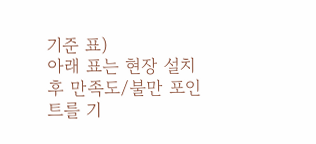기준 표)
아래 표는 현장 설치 후 만족도/불만 포인트를 기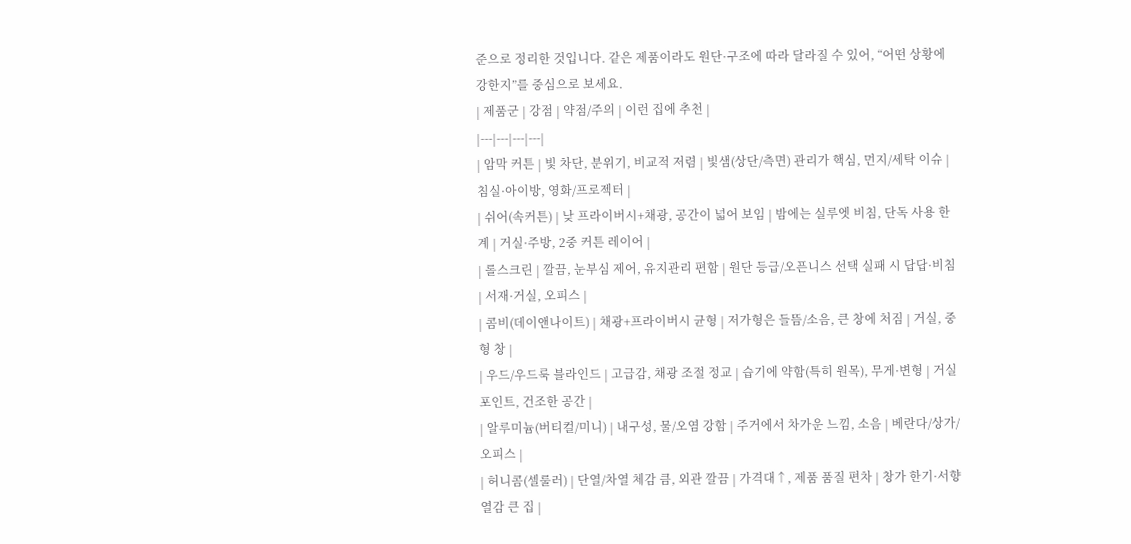준으로 정리한 것입니다. 같은 제품이라도 원단·구조에 따라 달라질 수 있어, “어떤 상황에 강한지”를 중심으로 보세요.
| 제품군 | 강점 | 약점/주의 | 이런 집에 추천 |
|---|---|---|---|
| 암막 커튼 | 빛 차단, 분위기, 비교적 저렴 | 빛샘(상단/측면) 관리가 핵심, 먼지/세탁 이슈 | 침실·아이방, 영화/프로젝터 |
| 쉬어(속커튼) | 낮 프라이버시+채광, 공간이 넓어 보임 | 밤에는 실루엣 비침, 단독 사용 한계 | 거실·주방, 2중 커튼 레이어 |
| 롤스크린 | 깔끔, 눈부심 제어, 유지관리 편함 | 원단 등급/오픈니스 선택 실패 시 답답·비침 | 서재·거실, 오피스 |
| 콤비(데이앤나이트) | 채광+프라이버시 균형 | 저가형은 들뜸/소음, 큰 창에 처짐 | 거실, 중형 창 |
| 우드/우드룩 블라인드 | 고급감, 채광 조절 정교 | 습기에 약함(특히 원목), 무게·변형 | 거실 포인트, 건조한 공간 |
| 알루미늄(버티컬/미니) | 내구성, 물/오염 강함 | 주거에서 차가운 느낌, 소음 | 베란다/상가/오피스 |
| 허니콤(셀룰러) | 단열/차열 체감 큼, 외관 깔끔 | 가격대↑, 제품 품질 편차 | 창가 한기·서향 열감 큰 집 |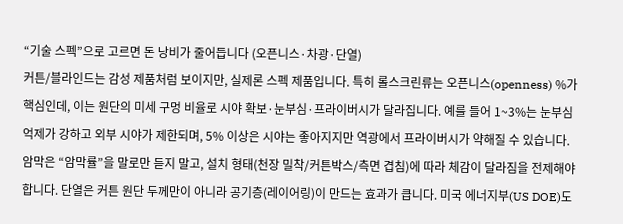“기술 스펙”으로 고르면 돈 낭비가 줄어듭니다 (오픈니스·차광·단열)
커튼/블라인드는 감성 제품처럼 보이지만, 실제론 스펙 제품입니다. 특히 롤스크린류는 오픈니스(openness) %가 핵심인데, 이는 원단의 미세 구멍 비율로 시야 확보·눈부심·프라이버시가 달라집니다. 예를 들어 1~3%는 눈부심 억제가 강하고 외부 시야가 제한되며, 5% 이상은 시야는 좋아지지만 역광에서 프라이버시가 약해질 수 있습니다. 암막은 “암막률”을 말로만 듣지 말고, 설치 형태(천장 밀착/커튼박스/측면 겹침)에 따라 체감이 달라짐을 전제해야 합니다. 단열은 커튼 원단 두께만이 아니라 공기층(레이어링)이 만드는 효과가 큽니다. 미국 에너지부(US DOE)도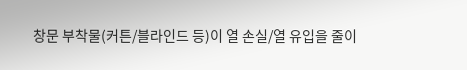창문 부착물(커튼/블라인드 등)이 열 손실/열 유입을 줄이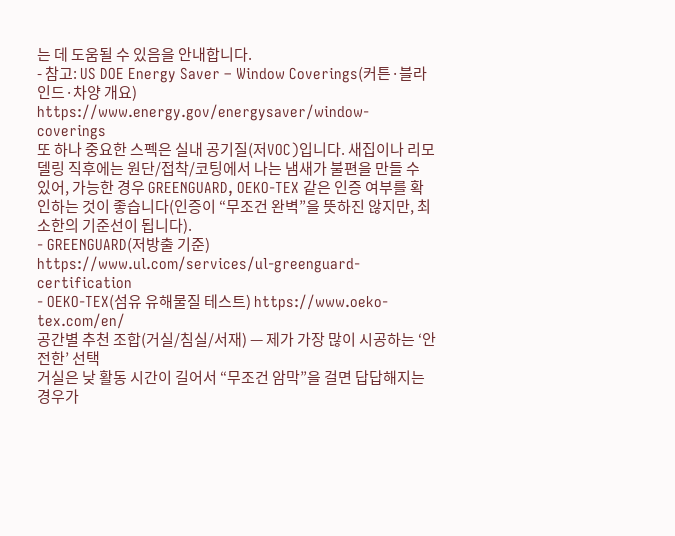는 데 도움될 수 있음을 안내합니다.
- 참고: US DOE Energy Saver – Window Coverings(커튼·블라인드·차양 개요) https://www.energy.gov/energysaver/window-coverings
또 하나 중요한 스펙은 실내 공기질(저VOC)입니다. 새집이나 리모델링 직후에는 원단/접착/코팅에서 나는 냄새가 불편을 만들 수 있어, 가능한 경우 GREENGUARD, OEKO‑TEX 같은 인증 여부를 확인하는 것이 좋습니다(인증이 “무조건 완벽”을 뜻하진 않지만, 최소한의 기준선이 됩니다).
- GREENGUARD(저방출 기준) https://www.ul.com/services/ul-greenguard-certification
- OEKO‑TEX(섬유 유해물질 테스트) https://www.oeko-tex.com/en/
공간별 추천 조합(거실/침실/서재) — 제가 가장 많이 시공하는 ‘안전한’ 선택
거실은 낮 활동 시간이 길어서 “무조건 암막”을 걸면 답답해지는 경우가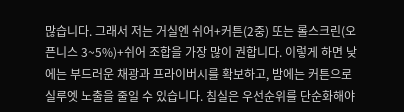많습니다. 그래서 저는 거실엔 쉬어+커튼(2중) 또는 롤스크린(오픈니스 3~5%)+쉬어 조합을 가장 많이 권합니다. 이렇게 하면 낮에는 부드러운 채광과 프라이버시를 확보하고, 밤에는 커튼으로 실루엣 노출을 줄일 수 있습니다. 침실은 우선순위를 단순화해야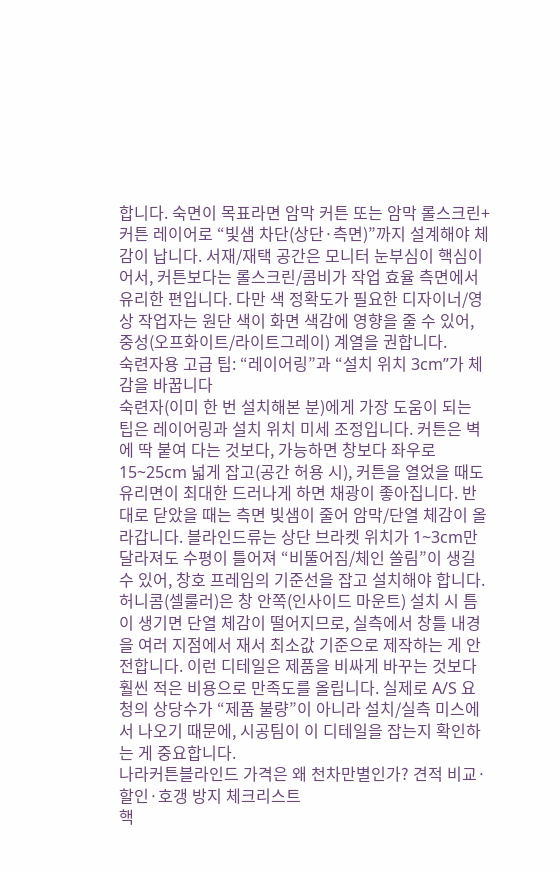합니다. 숙면이 목표라면 암막 커튼 또는 암막 롤스크린+커튼 레이어로 “빛샘 차단(상단·측면)”까지 설계해야 체감이 납니다. 서재/재택 공간은 모니터 눈부심이 핵심이어서, 커튼보다는 롤스크린/콤비가 작업 효율 측면에서 유리한 편입니다. 다만 색 정확도가 필요한 디자이너/영상 작업자는 원단 색이 화면 색감에 영향을 줄 수 있어, 중성(오프화이트/라이트그레이) 계열을 권합니다.
숙련자용 고급 팁: “레이어링”과 “설치 위치 3cm”가 체감을 바꿉니다
숙련자(이미 한 번 설치해본 분)에게 가장 도움이 되는 팁은 레이어링과 설치 위치 미세 조정입니다. 커튼은 벽에 딱 붙여 다는 것보다, 가능하면 창보다 좌우로 15~25cm 넓게 잡고(공간 허용 시), 커튼을 열었을 때도 유리면이 최대한 드러나게 하면 채광이 좋아집니다. 반대로 닫았을 때는 측면 빛샘이 줄어 암막/단열 체감이 올라갑니다. 블라인드류는 상단 브라켓 위치가 1~3cm만 달라져도 수평이 틀어져 “비뚤어짐/체인 쏠림”이 생길 수 있어, 창호 프레임의 기준선을 잡고 설치해야 합니다. 허니콤(셀룰러)은 창 안쪽(인사이드 마운트) 설치 시 틈이 생기면 단열 체감이 떨어지므로, 실측에서 창틀 내경을 여러 지점에서 재서 최소값 기준으로 제작하는 게 안전합니다. 이런 디테일은 제품을 비싸게 바꾸는 것보다 훨씬 적은 비용으로 만족도를 올립니다. 실제로 A/S 요청의 상당수가 “제품 불량”이 아니라 설치/실측 미스에서 나오기 때문에, 시공팀이 이 디테일을 잡는지 확인하는 게 중요합니다.
나라커튼블라인드 가격은 왜 천차만별인가? 견적 비교·할인·호갱 방지 체크리스트
핵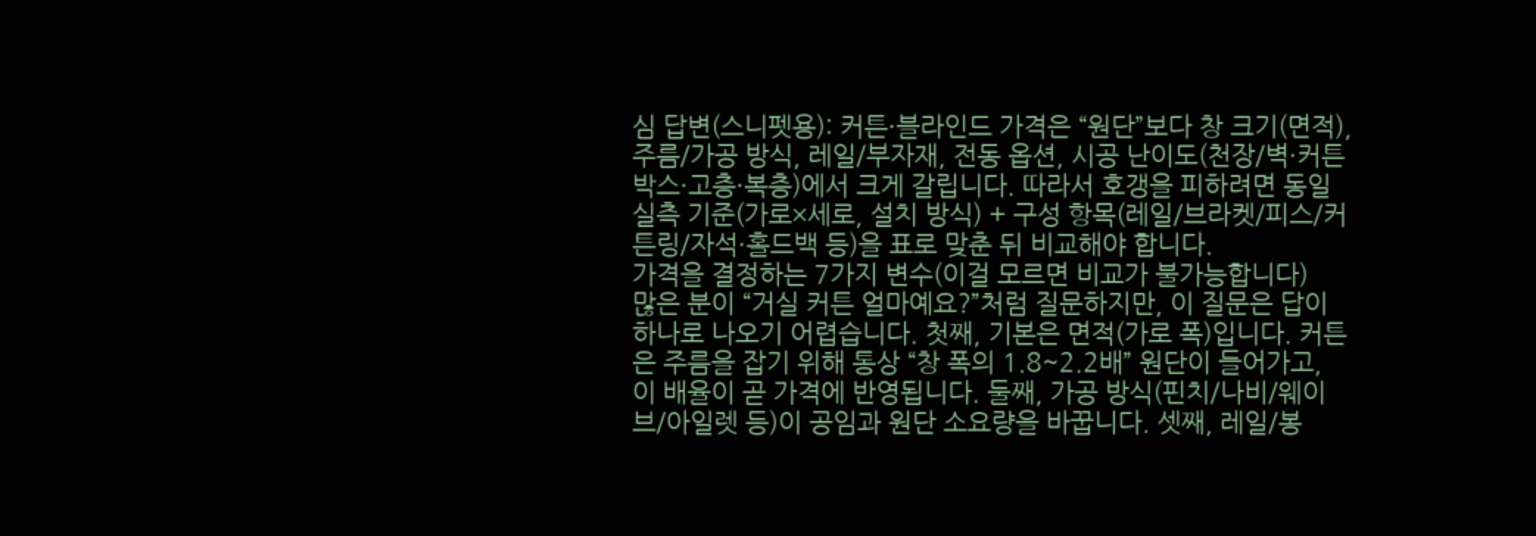심 답변(스니펫용): 커튼·블라인드 가격은 “원단”보다 창 크기(면적), 주름/가공 방식, 레일/부자재, 전동 옵션, 시공 난이도(천장/벽·커튼박스·고층·복층)에서 크게 갈립니다. 따라서 호갱을 피하려면 동일 실측 기준(가로×세로, 설치 방식) + 구성 항목(레일/브라켓/피스/커튼링/자석·홀드백 등)을 표로 맞춘 뒤 비교해야 합니다.
가격을 결정하는 7가지 변수(이걸 모르면 비교가 불가능합니다)
많은 분이 “거실 커튼 얼마예요?”처럼 질문하지만, 이 질문은 답이 하나로 나오기 어렵습니다. 첫째, 기본은 면적(가로 폭)입니다. 커튼은 주름을 잡기 위해 통상 “창 폭의 1.8~2.2배” 원단이 들어가고, 이 배율이 곧 가격에 반영됩니다. 둘째, 가공 방식(핀치/나비/웨이브/아일렛 등)이 공임과 원단 소요량을 바꿉니다. 셋째, 레일/봉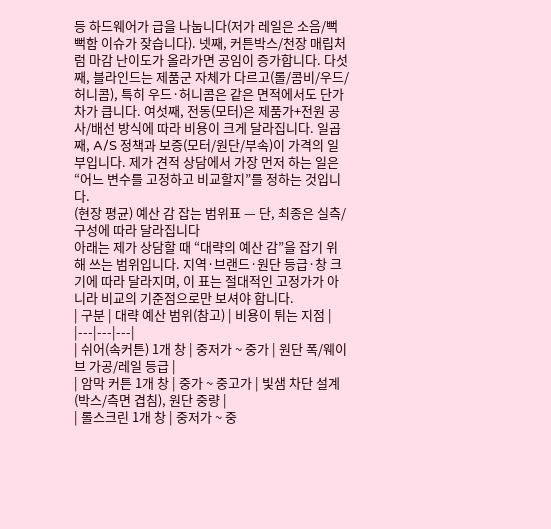등 하드웨어가 급을 나눕니다(저가 레일은 소음/뻑뻑함 이슈가 잦습니다). 넷째, 커튼박스/천장 매립처럼 마감 난이도가 올라가면 공임이 증가합니다. 다섯째, 블라인드는 제품군 자체가 다르고(롤/콤비/우드/허니콤), 특히 우드·허니콤은 같은 면적에서도 단가 차가 큽니다. 여섯째, 전동(모터)은 제품가+전원 공사/배선 방식에 따라 비용이 크게 달라집니다. 일곱째, A/S 정책과 보증(모터/원단/부속)이 가격의 일부입니다. 제가 견적 상담에서 가장 먼저 하는 일은 “어느 변수를 고정하고 비교할지”를 정하는 것입니다.
(현장 평균) 예산 감 잡는 범위표 — 단, 최종은 실측/구성에 따라 달라집니다
아래는 제가 상담할 때 “대략의 예산 감”을 잡기 위해 쓰는 범위입니다. 지역·브랜드·원단 등급·창 크기에 따라 달라지며, 이 표는 절대적인 고정가가 아니라 비교의 기준점으로만 보셔야 합니다.
| 구분 | 대략 예산 범위(참고) | 비용이 튀는 지점 |
|---|---|---|
| 쉬어(속커튼) 1개 창 | 중저가 ~ 중가 | 원단 폭/웨이브 가공/레일 등급 |
| 암막 커튼 1개 창 | 중가 ~ 중고가 | 빛샘 차단 설계(박스/측면 겹침), 원단 중량 |
| 롤스크린 1개 창 | 중저가 ~ 중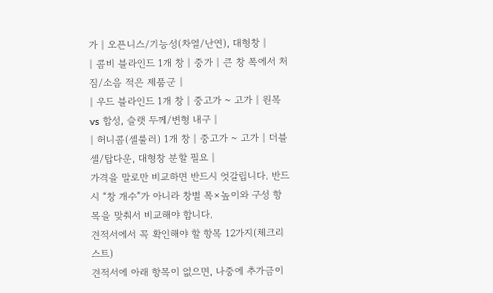가 | 오픈니스/기능성(차열/난연), 대형창 |
| 콤비 블라인드 1개 창 | 중가 | 큰 창 폭에서 처짐/소음 적은 제품군 |
| 우드 블라인드 1개 창 | 중고가 ~ 고가 | 원목 vs 합성, 슬랫 두께/변형 내구 |
| 허니콤(셀룰러) 1개 창 | 중고가 ~ 고가 | 더블셀/탑다운, 대형창 분할 필요 |
가격을 말로만 비교하면 반드시 엇갈립니다. 반드시 “창 개수”가 아니라 창별 폭×높이와 구성 항목을 맞춰서 비교해야 합니다.
견적서에서 꼭 확인해야 할 항목 12가지(체크리스트)
견적서에 아래 항목이 없으면, 나중에 추가금이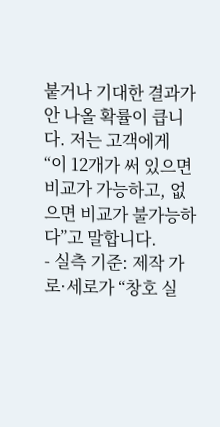붙거나 기대한 결과가 안 나올 확률이 큽니다. 저는 고객에게 “이 12개가 써 있으면 비교가 가능하고, 없으면 비교가 불가능하다”고 말합니다.
- 실측 기준: 제작 가로·세로가 “창호 실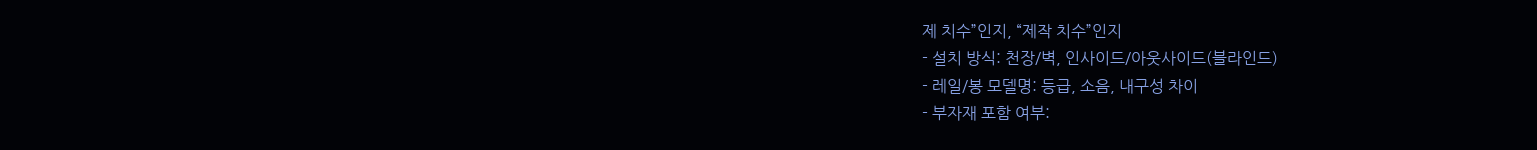제 치수”인지, “제작 치수”인지
- 설치 방식: 천장/벽, 인사이드/아웃사이드(블라인드)
- 레일/봉 모델명: 등급, 소음, 내구성 차이
- 부자재 포함 여부: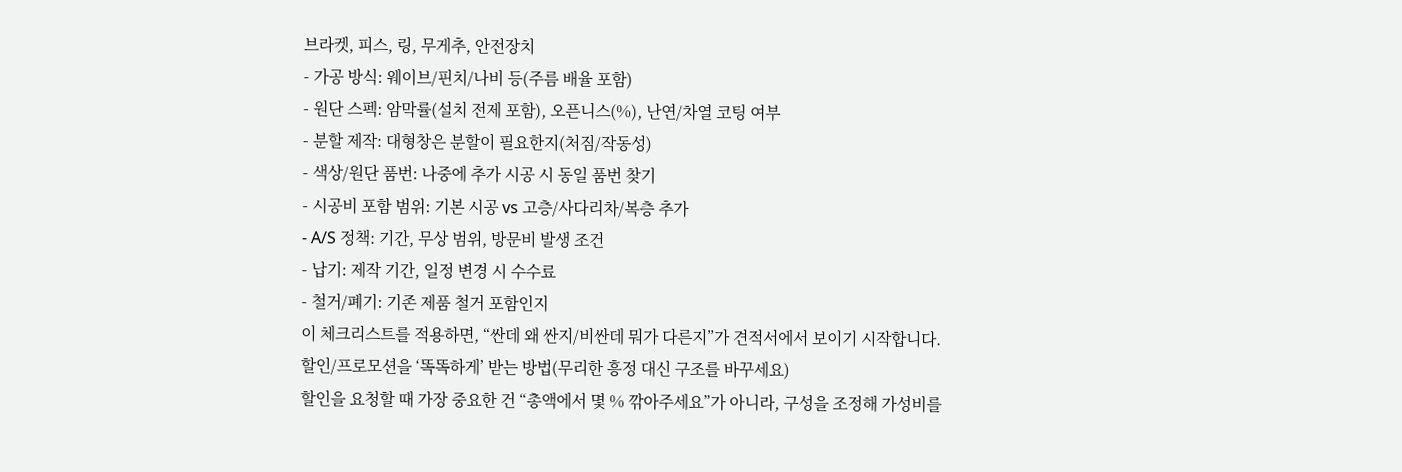브라켓, 피스, 링, 무게추, 안전장치
- 가공 방식: 웨이브/핀치/나비 등(주름 배율 포함)
- 원단 스펙: 암막률(설치 전제 포함), 오픈니스(%), 난연/차열 코팅 여부
- 분할 제작: 대형창은 분할이 필요한지(처짐/작동성)
- 색상/원단 품번: 나중에 추가 시공 시 동일 품번 찾기
- 시공비 포함 범위: 기본 시공 vs 고층/사다리차/복층 추가
- A/S 정책: 기간, 무상 범위, 방문비 발생 조건
- 납기: 제작 기간, 일정 변경 시 수수료
- 철거/폐기: 기존 제품 철거 포함인지
이 체크리스트를 적용하면, “싼데 왜 싼지/비싼데 뭐가 다른지”가 견적서에서 보이기 시작합니다.
할인/프로모션을 ‘똑똑하게’ 받는 방법(무리한 흥정 대신 구조를 바꾸세요)
할인을 요청할 때 가장 중요한 건 “총액에서 몇 % 깎아주세요”가 아니라, 구성을 조정해 가성비를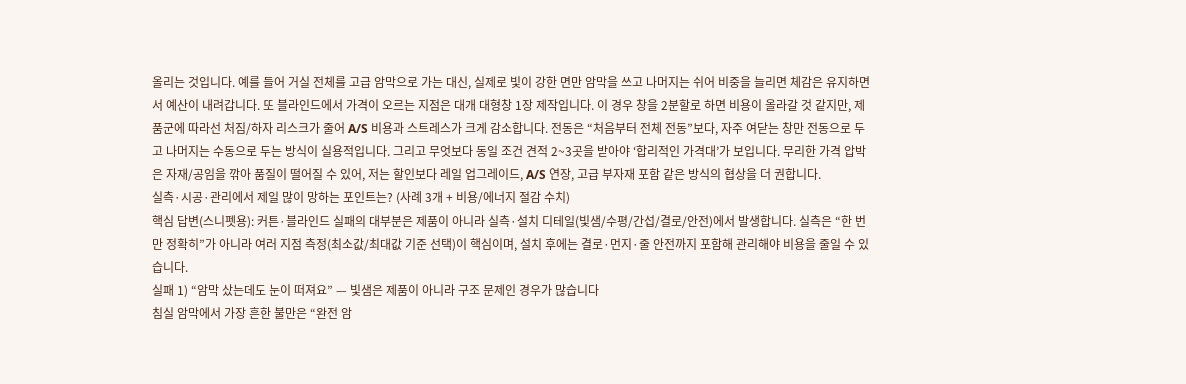올리는 것입니다. 예를 들어 거실 전체를 고급 암막으로 가는 대신, 실제로 빛이 강한 면만 암막을 쓰고 나머지는 쉬어 비중을 늘리면 체감은 유지하면서 예산이 내려갑니다. 또 블라인드에서 가격이 오르는 지점은 대개 대형창 1장 제작입니다. 이 경우 창을 2분할로 하면 비용이 올라갈 것 같지만, 제품군에 따라선 처짐/하자 리스크가 줄어 A/S 비용과 스트레스가 크게 감소합니다. 전동은 “처음부터 전체 전동”보다, 자주 여닫는 창만 전동으로 두고 나머지는 수동으로 두는 방식이 실용적입니다. 그리고 무엇보다 동일 조건 견적 2~3곳을 받아야 ‘합리적인 가격대’가 보입니다. 무리한 가격 압박은 자재/공임을 깎아 품질이 떨어질 수 있어, 저는 할인보다 레일 업그레이드, A/S 연장, 고급 부자재 포함 같은 방식의 협상을 더 권합니다.
실측·시공·관리에서 제일 많이 망하는 포인트는? (사례 3개 + 비용/에너지 절감 수치)
핵심 답변(스니펫용): 커튼·블라인드 실패의 대부분은 제품이 아니라 실측·설치 디테일(빛샘/수평/간섭/결로/안전)에서 발생합니다. 실측은 “한 번만 정확히”가 아니라 여러 지점 측정(최소값/최대값 기준 선택)이 핵심이며, 설치 후에는 결로·먼지·줄 안전까지 포함해 관리해야 비용을 줄일 수 있습니다.
실패 1) “암막 샀는데도 눈이 떠져요” — 빛샘은 제품이 아니라 구조 문제인 경우가 많습니다
침실 암막에서 가장 흔한 불만은 “완전 암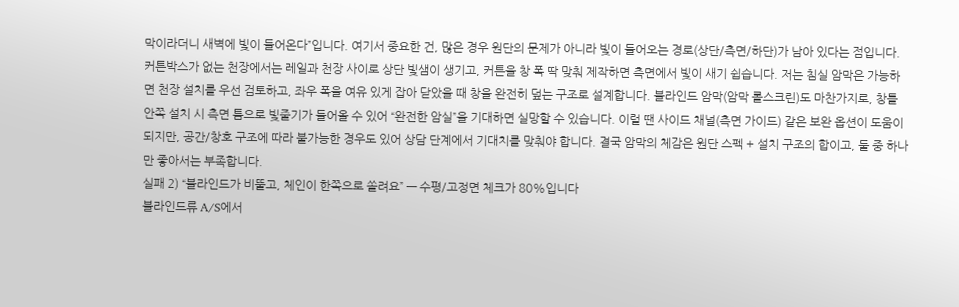막이라더니 새벽에 빛이 들어온다”입니다. 여기서 중요한 건, 많은 경우 원단의 문제가 아니라 빛이 들어오는 경로(상단/측면/하단)가 남아 있다는 점입니다. 커튼박스가 없는 천장에서는 레일과 천장 사이로 상단 빛샘이 생기고, 커튼을 창 폭 딱 맞춰 제작하면 측면에서 빛이 새기 쉽습니다. 저는 침실 암막은 가능하면 천장 설치를 우선 검토하고, 좌우 폭을 여유 있게 잡아 닫았을 때 창을 완전히 덮는 구조로 설계합니다. 블라인드 암막(암막 롤스크린)도 마찬가지로, 창틀 안쪽 설치 시 측면 틈으로 빛줄기가 들어올 수 있어 “완전한 암실”을 기대하면 실망할 수 있습니다. 이럴 땐 사이드 채널(측면 가이드) 같은 보완 옵션이 도움이 되지만, 공간/창호 구조에 따라 불가능한 경우도 있어 상담 단계에서 기대치를 맞춰야 합니다. 결국 암막의 체감은 원단 스펙 + 설치 구조의 합이고, 둘 중 하나만 좋아서는 부족합니다.
실패 2) “블라인드가 비뚤고, 체인이 한쪽으로 쏠려요” — 수평/고정면 체크가 80%입니다
블라인드류 A/S에서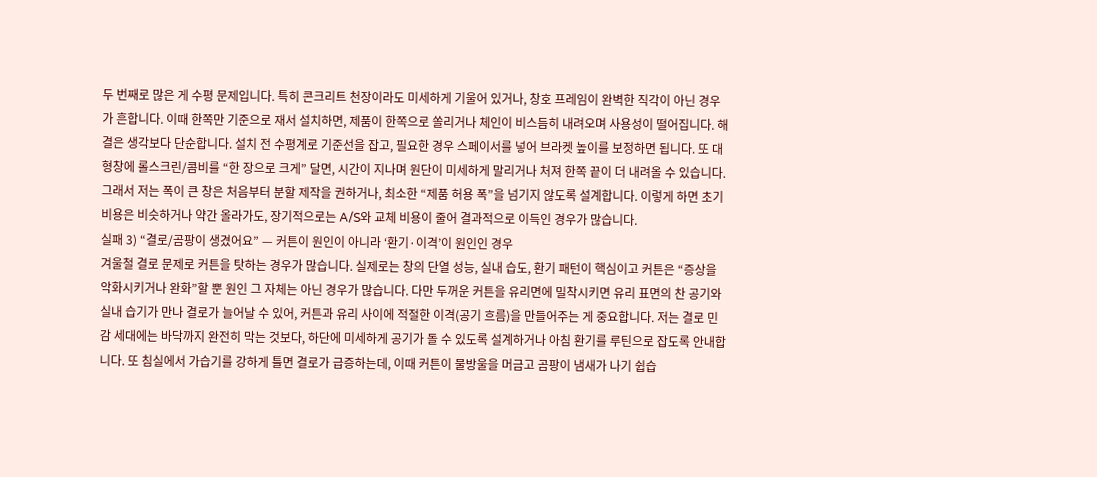두 번째로 많은 게 수평 문제입니다. 특히 콘크리트 천장이라도 미세하게 기울어 있거나, 창호 프레임이 완벽한 직각이 아닌 경우가 흔합니다. 이때 한쪽만 기준으로 재서 설치하면, 제품이 한쪽으로 쏠리거나 체인이 비스듬히 내려오며 사용성이 떨어집니다. 해결은 생각보다 단순합니다. 설치 전 수평계로 기준선을 잡고, 필요한 경우 스페이서를 넣어 브라켓 높이를 보정하면 됩니다. 또 대형창에 롤스크린/콤비를 “한 장으로 크게” 달면, 시간이 지나며 원단이 미세하게 말리거나 처져 한쪽 끝이 더 내려올 수 있습니다. 그래서 저는 폭이 큰 창은 처음부터 분할 제작을 권하거나, 최소한 “제품 허용 폭”을 넘기지 않도록 설계합니다. 이렇게 하면 초기 비용은 비슷하거나 약간 올라가도, 장기적으로는 A/S와 교체 비용이 줄어 결과적으로 이득인 경우가 많습니다.
실패 3) “결로/곰팡이 생겼어요” — 커튼이 원인이 아니라 ‘환기·이격’이 원인인 경우
겨울철 결로 문제로 커튼을 탓하는 경우가 많습니다. 실제로는 창의 단열 성능, 실내 습도, 환기 패턴이 핵심이고 커튼은 “증상을 악화시키거나 완화”할 뿐 원인 그 자체는 아닌 경우가 많습니다. 다만 두꺼운 커튼을 유리면에 밀착시키면 유리 표면의 찬 공기와 실내 습기가 만나 결로가 늘어날 수 있어, 커튼과 유리 사이에 적절한 이격(공기 흐름)을 만들어주는 게 중요합니다. 저는 결로 민감 세대에는 바닥까지 완전히 막는 것보다, 하단에 미세하게 공기가 돌 수 있도록 설계하거나 아침 환기를 루틴으로 잡도록 안내합니다. 또 침실에서 가습기를 강하게 틀면 결로가 급증하는데, 이때 커튼이 물방울을 머금고 곰팡이 냄새가 나기 쉽습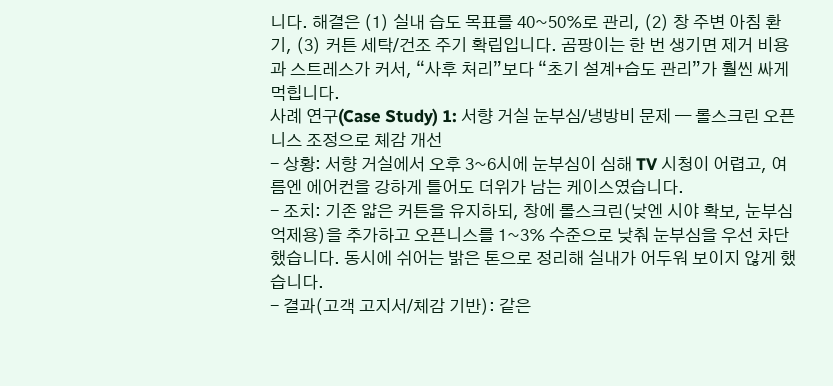니다. 해결은 (1) 실내 습도 목표를 40~50%로 관리, (2) 창 주변 아침 환기, (3) 커튼 세탁/건조 주기 확립입니다. 곰팡이는 한 번 생기면 제거 비용과 스트레스가 커서, “사후 처리”보다 “초기 설계+습도 관리”가 훨씬 싸게 먹힙니다.
사례 연구(Case Study) 1: 서향 거실 눈부심/냉방비 문제 — 롤스크린 오픈니스 조정으로 체감 개선
- 상황: 서향 거실에서 오후 3~6시에 눈부심이 심해 TV 시청이 어렵고, 여름엔 에어컨을 강하게 틀어도 더위가 남는 케이스였습니다.
- 조치: 기존 얇은 커튼을 유지하되, 창에 롤스크린(낮엔 시야 확보, 눈부심 억제용)을 추가하고 오픈니스를 1~3% 수준으로 낮춰 눈부심을 우선 차단했습니다. 동시에 쉬어는 밝은 톤으로 정리해 실내가 어두워 보이지 않게 했습니다.
- 결과(고객 고지서/체감 기반): 같은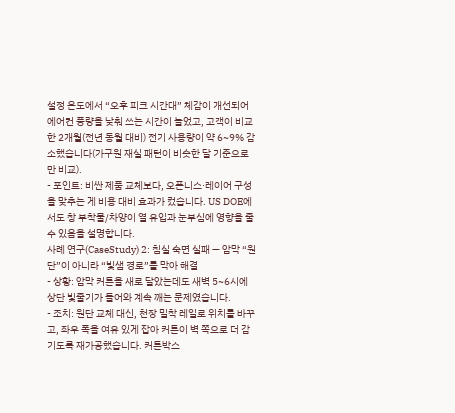설정 온도에서 “오후 피크 시간대” 체감이 개선되어 에어컨 풍량을 낮춰 쓰는 시간이 늘었고, 고객이 비교한 2개월(전년 동월 대비) 전기 사용량이 약 6~9% 감소했습니다(가구원 재실 패턴이 비슷한 달 기준으로만 비교).
- 포인트: 비싼 제품 교체보다, 오픈니스·레이어 구성을 맞추는 게 비용 대비 효과가 컸습니다. US DOE에서도 창 부착물/차양이 열 유입과 눈부심에 영향을 줄 수 있음을 설명합니다.
사례 연구(CaseStudy) 2: 침실 숙면 실패 — 암막 “원단”이 아니라 “빛샘 경로”를 막아 해결
- 상황: 암막 커튼을 새로 달았는데도 새벽 5~6시에 상단 빛줄기가 들어와 계속 깨는 문제였습니다.
- 조치: 원단 교체 대신, 천장 밀착 레일로 위치를 바꾸고, 좌우 폭을 여유 있게 잡아 커튼이 벽 쪽으로 더 감기도록 재가공했습니다. 커튼박스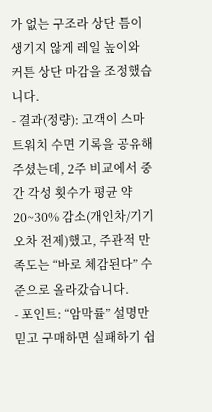가 없는 구조라 상단 틈이 생기지 않게 레일 높이와 커튼 상단 마감을 조정했습니다.
- 결과(정량): 고객이 스마트워치 수면 기록을 공유해 주셨는데, 2주 비교에서 중간 각성 횟수가 평균 약 20~30% 감소(개인차/기기 오차 전제)했고, 주관적 만족도는 “바로 체감된다” 수준으로 올라갔습니다.
- 포인트: “암막률” 설명만 믿고 구매하면 실패하기 쉽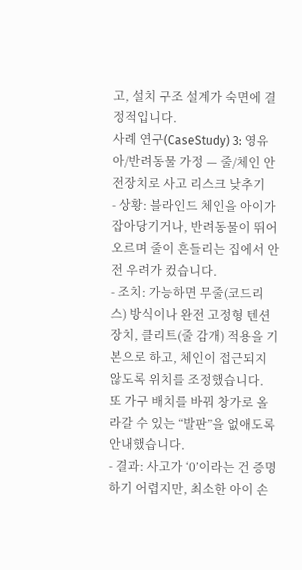고, 설치 구조 설계가 숙면에 결정적입니다.
사례 연구(CaseStudy) 3: 영유아/반려동물 가정 — 줄/체인 안전장치로 사고 리스크 낮추기
- 상황: 블라인드 체인을 아이가 잡아당기거나, 반려동물이 뛰어오르며 줄이 흔들리는 집에서 안전 우려가 컸습니다.
- 조치: 가능하면 무줄(코드리스) 방식이나 완전 고정형 텐션 장치, 클리트(줄 감개) 적용을 기본으로 하고, 체인이 접근되지 않도록 위치를 조정했습니다. 또 가구 배치를 바꿔 창가로 올라갈 수 있는 “발판”을 없애도록 안내했습니다.
- 결과: 사고가 ‘0’이라는 건 증명하기 어렵지만, 최소한 아이 손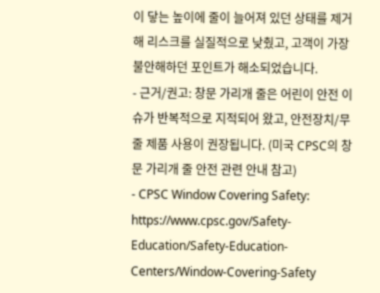이 닿는 높이에 줄이 늘어져 있던 상태를 제거해 리스크를 실질적으로 낮췄고, 고객이 가장 불안해하던 포인트가 해소되었습니다.
- 근거/권고: 창문 가리개 줄은 어린이 안전 이슈가 반복적으로 지적되어 왔고, 안전장치/무줄 제품 사용이 권장됩니다. (미국 CPSC의 창문 가리개 줄 안전 관련 안내 참고)
- CPSC Window Covering Safety: https://www.cpsc.gov/Safety-Education/Safety-Education-Centers/Window-Covering-Safety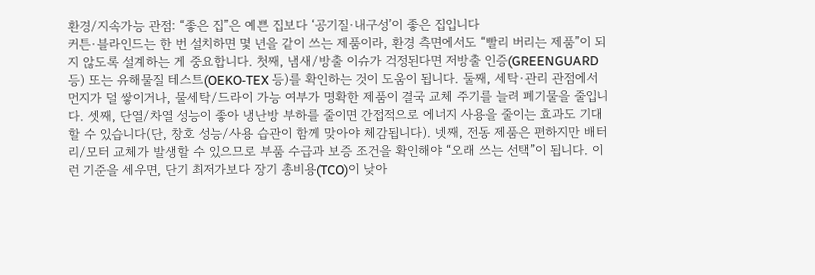환경/지속가능 관점: “좋은 집”은 예쁜 집보다 ‘공기질·내구성’이 좋은 집입니다
커튼·블라인드는 한 번 설치하면 몇 년을 같이 쓰는 제품이라, 환경 측면에서도 “빨리 버리는 제품”이 되지 않도록 설계하는 게 중요합니다. 첫째, 냄새/방출 이슈가 걱정된다면 저방출 인증(GREENGUARD 등) 또는 유해물질 테스트(OEKO‑TEX 등)를 확인하는 것이 도움이 됩니다. 둘째, 세탁·관리 관점에서 먼지가 덜 쌓이거나, 물세탁/드라이 가능 여부가 명확한 제품이 결국 교체 주기를 늘려 폐기물을 줄입니다. 셋째, 단열/차열 성능이 좋아 냉난방 부하를 줄이면 간접적으로 에너지 사용을 줄이는 효과도 기대할 수 있습니다(단, 창호 성능/사용 습관이 함께 맞아야 체감됩니다). 넷째, 전동 제품은 편하지만 배터리/모터 교체가 발생할 수 있으므로 부품 수급과 보증 조건을 확인해야 “오래 쓰는 선택”이 됩니다. 이런 기준을 세우면, 단기 최저가보다 장기 총비용(TCO)이 낮아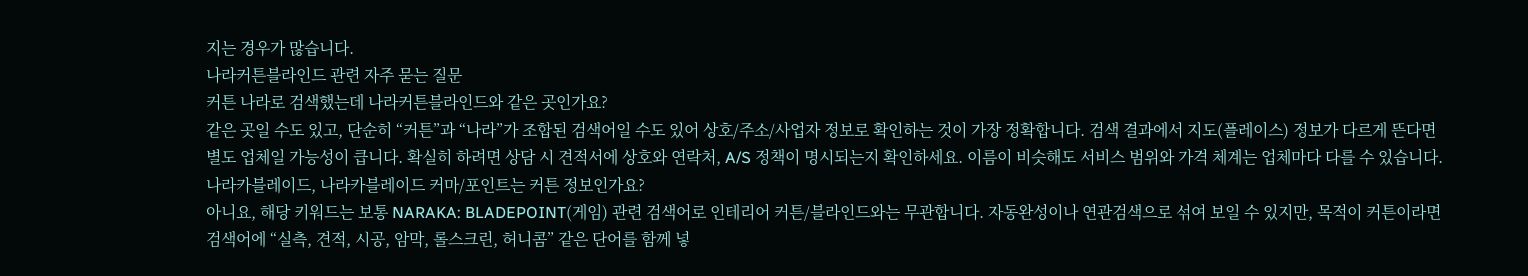지는 경우가 많습니다.
나라커튼블라인드 관련 자주 묻는 질문
커튼 나라로 검색했는데 나라커튼블라인드와 같은 곳인가요?
같은 곳일 수도 있고, 단순히 “커튼”과 “나라”가 조합된 검색어일 수도 있어 상호/주소/사업자 정보로 확인하는 것이 가장 정확합니다. 검색 결과에서 지도(플레이스) 정보가 다르게 뜬다면 별도 업체일 가능성이 큽니다. 확실히 하려면 상담 시 견적서에 상호와 연락처, A/S 정책이 명시되는지 확인하세요. 이름이 비슷해도 서비스 범위와 가격 체계는 업체마다 다를 수 있습니다.
나라카블레이드, 나라카블레이드 커마/포인트는 커튼 정보인가요?
아니요, 해당 키워드는 보통 NARAKA: BLADEPOINT(게임) 관련 검색어로 인테리어 커튼/블라인드와는 무관합니다. 자동완성이나 연관검색으로 섞여 보일 수 있지만, 목적이 커튼이라면 검색어에 “실측, 견적, 시공, 암막, 롤스크린, 허니콤” 같은 단어를 함께 넣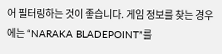어 필터링하는 것이 좋습니다. 게임 정보를 찾는 경우에는 “NARAKA BLADEPOINT”를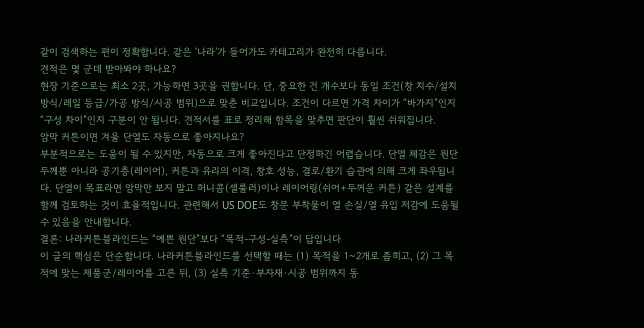같이 검색하는 편이 정확합니다. 같은 ‘나라’가 들어가도 카테고리가 완전히 다릅니다.
견적은 몇 군데 받아봐야 하나요?
현장 기준으로는 최소 2곳, 가능하면 3곳을 권합니다. 단, 중요한 건 개수보다 동일 조건(창 치수/설치 방식/레일 등급/가공 방식/시공 범위)으로 맞춘 비교입니다. 조건이 다르면 가격 차이가 “바가지”인지 “구성 차이”인지 구분이 안 됩니다. 견적서를 표로 정리해 항목을 맞추면 판단이 훨씬 쉬워집니다.
암막 커튼이면 겨울 단열도 자동으로 좋아지나요?
부분적으로는 도움이 될 수 있지만, 자동으로 크게 좋아진다고 단정하긴 어렵습니다. 단열 체감은 원단 두께뿐 아니라 공기층(레이어), 커튼과 유리의 이격, 창호 성능, 결로/환기 습관에 의해 크게 좌우됩니다. 단열이 목표라면 암막만 보지 말고 허니콤(셀룰러)이나 레이어링(쉬어+두꺼운 커튼) 같은 설계를 함께 검토하는 것이 효율적입니다. 관련해서 US DOE도 창문 부착물이 열 손실/열 유입 저감에 도움될 수 있음을 안내합니다.
결론: 나라커튼블라인드는 “예쁜 원단”보다 “목적-구성-실측”이 답입니다
이 글의 핵심은 단순합니다. 나라커튼블라인드를 선택할 때는 (1) 목적을 1~2개로 좁히고, (2) 그 목적에 맞는 제품군/레이어를 고른 뒤, (3) 실측 기준·부자재·시공 범위까지 동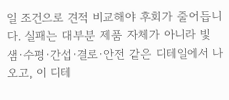일 조건으로 견적 비교해야 후회가 줄어듭니다. 실패는 대부분 제품 자체가 아니라 빛샘·수평·간섭·결로·안전 같은 디테일에서 나오고, 이 디테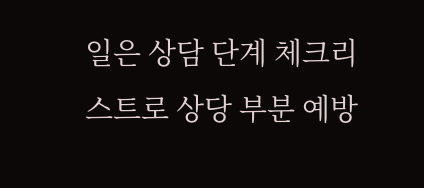일은 상담 단계 체크리스트로 상당 부분 예방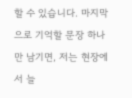할 수 있습니다. 마지막으로 기억할 문장 하나만 남기면, 저는 현장에서 늘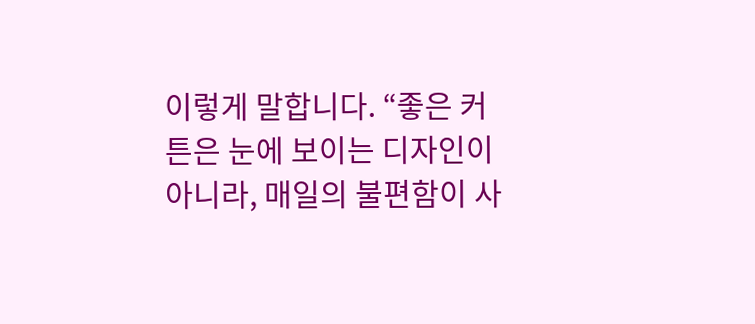이렇게 말합니다. “좋은 커튼은 눈에 보이는 디자인이 아니라, 매일의 불편함이 사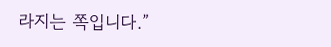라지는 쪽입니다.”